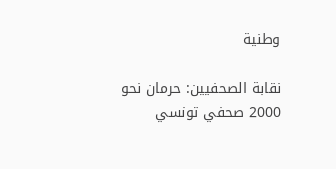وطنية

نقابة الصحفيين: حرمان نحو 2000 صحفي تونسي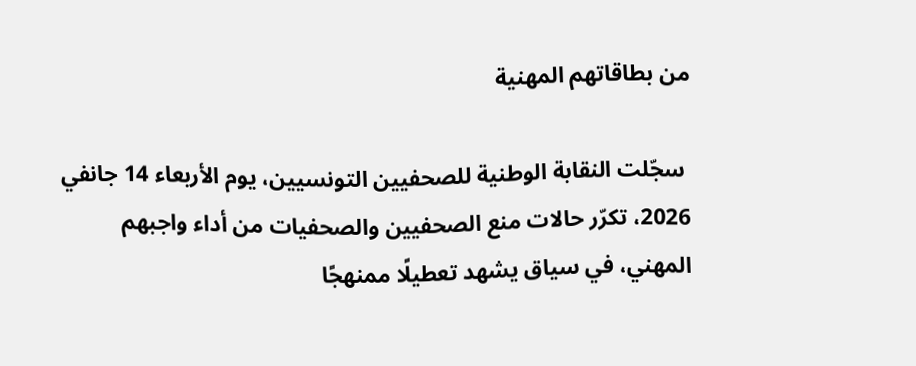من بطاقاتهم المهنية

 سجّلت النقابة الوطنية للصحفيين التونسيين، يوم الأربعاء 14 جانفي 2026، تكرّر حالات منع الصحفيين والصحفيات من أداء واجبهم المهني، في سياق يشهد تعطيلًا ممنهجًا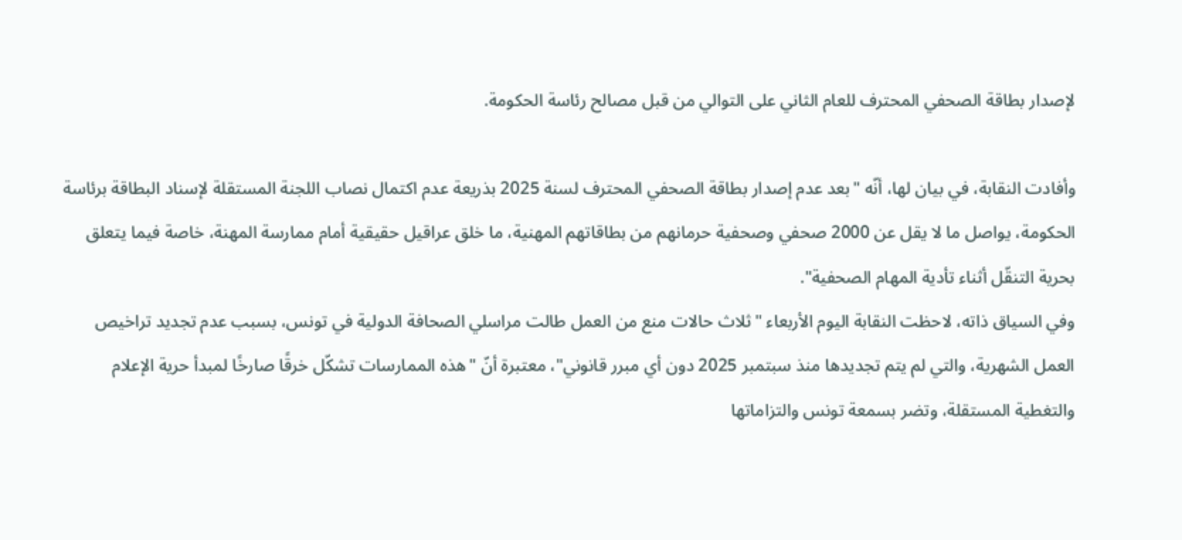لإصدار بطاقة الصحفي المحترف للعام الثاني على التوالي من قبل مصالح رئاسة الحكومة.

وأفادت النقابة، في بيان لها، أنّه "بعد عدم إصدار بطاقة الصحفي المحترف لسنة 2025 بذريعة عدم اكتمال نصاب اللجنة المستقلة لإسناد البطاقة برئاسة الحكومة، يواصل ما لا يقل عن 2000 صحفي وصحفية حرمانهم من بطاقاتهم المهنية، ما خلق عراقيل حقيقية أمام ممارسة المهنة، خاصة فيما يتعلق بحرية التنقّل أثناء تأدية المهام الصحفية".
وفي السياق ذاته، لاحظت النقابة اليوم الأربعاء "ثلاث حالات منع من العمل طالت مراسلي الصحافة الدولية في تونس، بسبب عدم تجديد تراخيص العمل الشهرية، والتي لم يتم تجديدها منذ سبتمبر 2025 دون أي مبرر قانوني"، معتبرة أنّ "هذه الممارسات تشكّل خرقًا صارخًا لمبدأ حرية الإعلام والتغطية المستقلة، وتضر بسمعة تونس والتزاماتها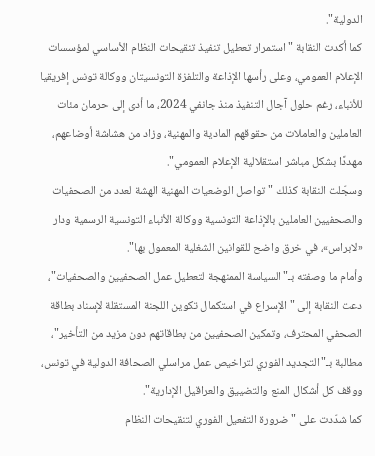الدولية".
كما أكدت النقابة "استمرار تعطيل تنفيذ تنقيحات النظام الأساسي لمؤسسات الإعلام العمومي، وعلى رأسها الإذاعة والتلفزة التونسيتان ووكالة تونس إفريقيا للأنباء، رغم حلول آجال التنفيذ منذ جانفي 2024، ما أدى إلى حرمان مئات العاملين والعاملات من حقوقهم المادية والمهنية، وزاد من هشاشة أوضاعهم، مهددًا بشكل مباشر استقلالية الإعلام العمومي".
وسجّلت النقابة كذلك "تواصل الوضعيات المهنية الهشة لعدد من الصحفيات والصحفيين العاملين بالإذاعة التونسية ووكالة الأنباء التونسية الرسمية ودار «لابراس»، في خرق واضح للقوانين الشغلية المعمول بها".
وأمام ما وصفته بـ"السياسة الممنهجة لتعطيل عمل الصحفيين والصحفيات"، دعت النقابة إلى "الإسراع في استكمال تكوين اللجنة المستقلة لإسناد بطاقة الصحفي المحترف، وتمكين الصحفيين من بطاقاتهم دون مزيد من التأخير"، مطالبة بـ"التجديد الفوري لتراخيص عمل مراسلي الصحافة الدولية في تونس، ووقف كل أشكال المنع والتضييق والعراقيل الإدارية".
كما شدّدت على "ضرورة التفعيل الفوري لتنقيحات النظام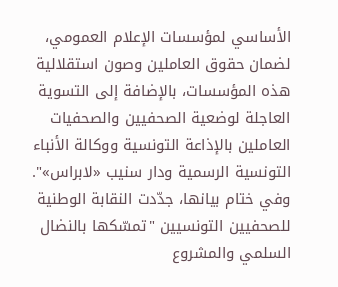الأساسي لمؤسسات الإعلام العمومي، لضمان حقوق العاملين وصون استقلالية هذه المؤسسات، بالإضافة إلى التسوية العاجلة لوضعية الصحفيين والصحفيات العاملين بالإذاعة التونسية ووكالة الأنباء التونسية الرسمية ودار سنيب «لابراس»".
وفي ختام بيانها، جدّدت النقابة الوطنية للصحفيين التونسيين "تمسّكها بالنضال السلمي والمشروع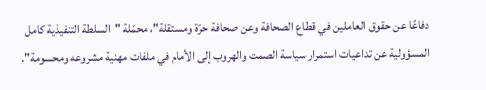دفاعًا عن حقوق العاملين في قطاع الصحافة وعن صحافة حرّة ومستقلة"، محمّلة "السلطة التنفيذية كامل المسؤولية عن تداعيات استمرار سياسة الصمت والهروب إلى الأمام في ملفات مهنية مشروعه ومحسومة".